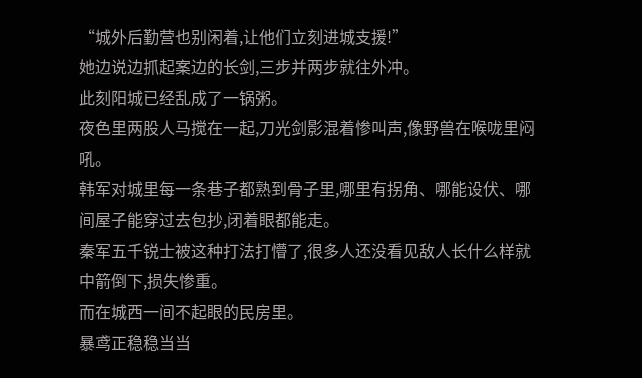“城外后勤营也别闲着,让他们立刻进城支援!”
她边说边抓起案边的长剑,三步并两步就往外冲。
此刻阳城已经乱成了一锅粥。
夜色里两股人马搅在一起,刀光剑影混着惨叫声,像野兽在喉咙里闷吼。
韩军对城里每一条巷子都熟到骨子里,哪里有拐角、哪能设伏、哪间屋子能穿过去包抄,闭着眼都能走。
秦军五千锐士被这种打法打懵了,很多人还没看见敌人长什么样就中箭倒下,损失惨重。
而在城西一间不起眼的民房里。
暴鸢正稳稳当当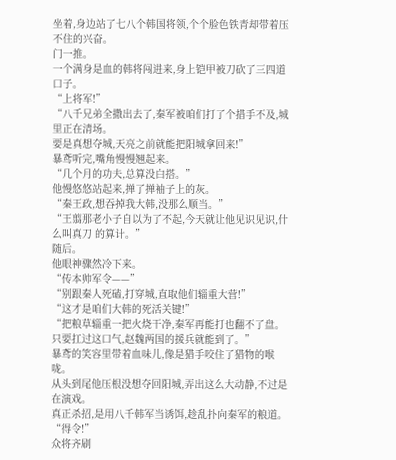坐着,身边站了七八个韩国将领,个个脸色铁青却带着压不住的兴奋。
门一推。
一个满身是血的韩将闯进来,身上铠甲被刀砍了三四道口子。
“上将军!”
“八千兄弟全撒出去了,秦军被咱们打了个措手不及,城里正在清场。
要是真想夺城,天亮之前就能把阳城拿回来!”
暴鸢听完,嘴角慢慢翘起来。
“几个月的功夫,总算没白搭。”
他慢悠悠站起来,掸了掸袖子上的灰。
“秦王政,想吞掉我大韩,没那么顺当。”
“王翦那老小子自以为了不起,今天就让他见识见识,什么叫真刀 的算计。”
随后。
他眼神骤然冷下来。
“传本帅军令——”
“别跟秦人死磕,打穿城,直取他们辎重大营!”
“这才是咱们大韩的死活关键!”
“把粮草辎重一把火烧干净,秦军再能打也翻不了盘。
只要扛过这口气,赵魏两国的援兵就能到了。”
暴鸢的笑容里带着血味儿,像是猎手咬住了猎物的喉咙。
从头到尾他压根没想夺回阳城,弄出这么大动静,不过是在演戏。
真正杀招,是用八千韩军当诱饵,趁乱扑向秦军的粮道。
“得令!”
众将齐刷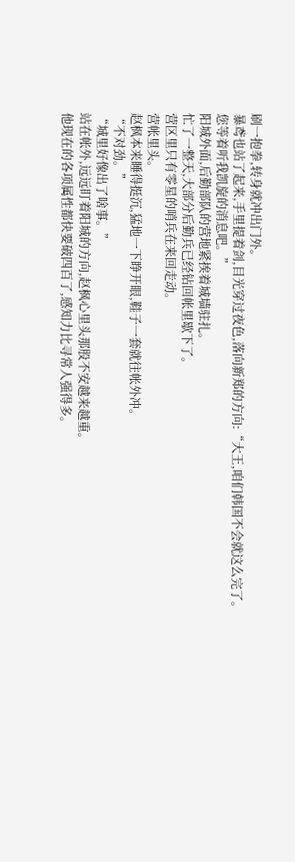刷一抱拳,转身就冲出门外。
暴鸢也站了起来,手里提着剑,目光穿过夜色,落向新郑的方向:“大王,咱们韩国不会就这么完了。
您等着听我凯旋的消息吧。”
阳城外面,后勤部队的营地紧挨着城墙驻扎。
忙了一整天,大部分后勤兵已经钻回帐里歇下了。
营区里只有零星的哨兵在来回走动。
营帐里头。
赵枫本来睡得挺沉,猛地一下睁开眼,鞋子一套就往帐外冲。
“不对劲。”
“城里好像出了啥事。”
站在帐外,远远盯着阳城的方向,赵枫心里头那股不安越来越重。
他现在的各项属性都快要破四百了,感知力比寻常人强得多。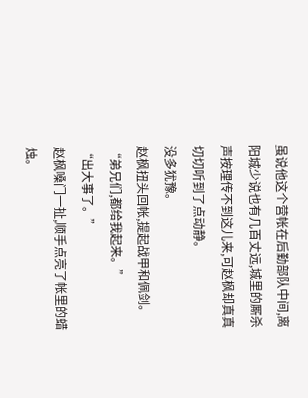虽说他这个营帐在后勤部队中间,离阳城少说也有几百丈远,城里的厮杀声按理传不到这儿来,可赵枫却真真切切听到了点动静。
没多犹豫。
赵枫扭头回帐,提起战甲和佩剑。
“弟兄们,都给我起来。”
“出大事了。”
赵枫嗓门一扯,顺手点亮了帐里的蜡烛。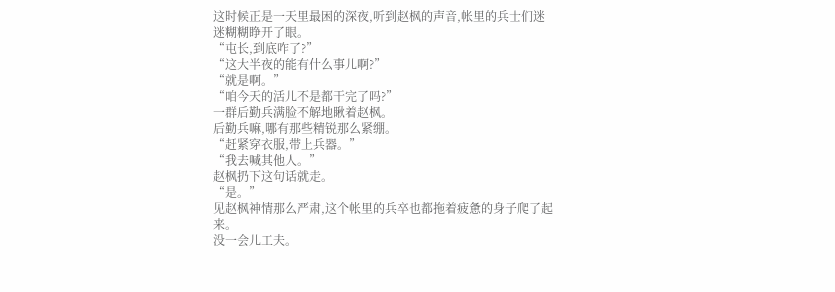这时候正是一天里最困的深夜,听到赵枫的声音,帐里的兵士们迷迷糊糊睁开了眼。
“屯长,到底咋了?”
“这大半夜的能有什么事儿啊?”
“就是啊。”
“咱今天的活儿不是都干完了吗?”
一群后勤兵满脸不解地瞅着赵枫。
后勤兵嘛,哪有那些精锐那么紧绷。
“赶紧穿衣服,带上兵器。”
“我去喊其他人。”
赵枫扔下这句话就走。
“是。”
见赵枫神情那么严肃,这个帐里的兵卒也都拖着疲惫的身子爬了起来。
没一会儿工夫。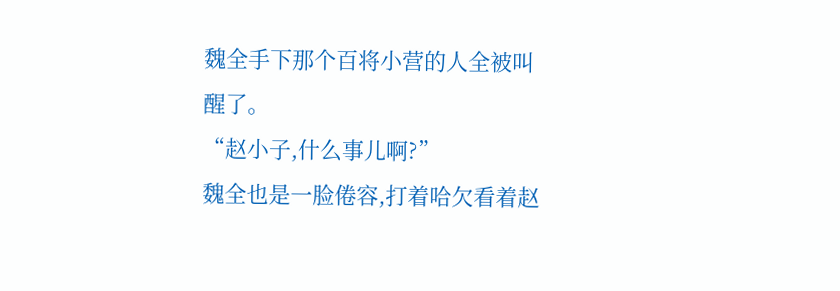魏全手下那个百将小营的人全被叫醒了。
“赵小子,什么事儿啊?”
魏全也是一脸倦容,打着哈欠看着赵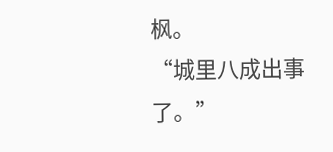枫。
“城里八成出事了。”